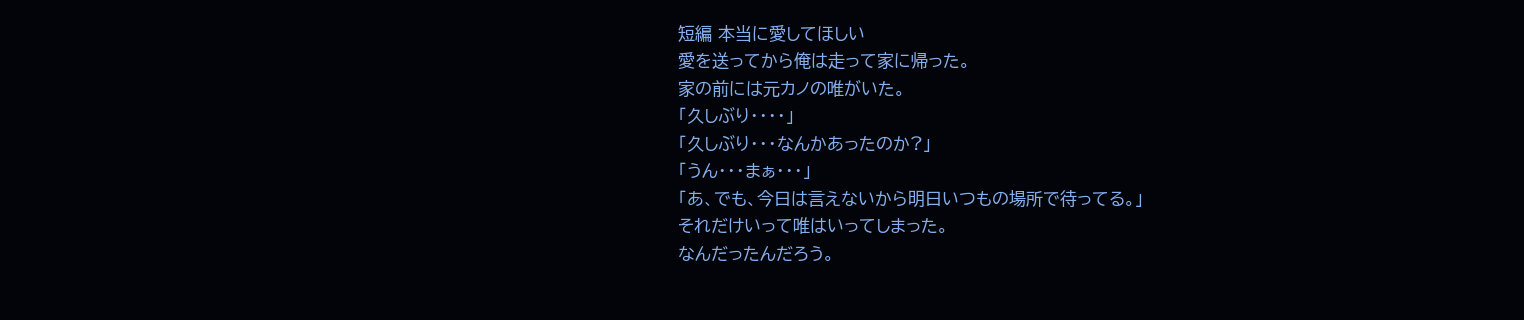短編 本当に愛してほしい
愛を送ってから俺は走って家に帰った。
家の前には元カノの唯がいた。
「久しぶり・・・・」
「久しぶり・・・なんかあったのか?」
「うん・・・まぁ・・・」
「あ、でも、今日は言えないから明日いつもの場所で待ってる。」
それだけいって唯はいってしまった。
なんだったんだろう。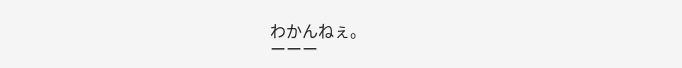わかんねぇ。
ーーー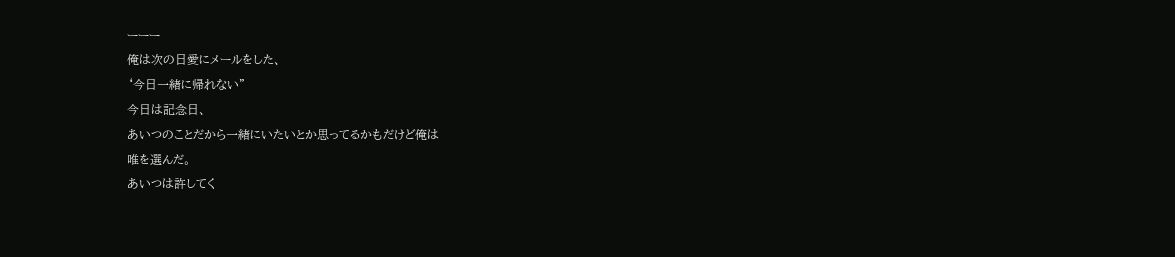ーーー
俺は次の日愛にメールをした、
‘今日一緒に帰れない”
今日は記念日、
あいつのことだから一緒にいたいとか思ってるかもだけど俺は
唯を選んだ。
あいつは許してく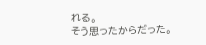れる。
そう思ったからだった。